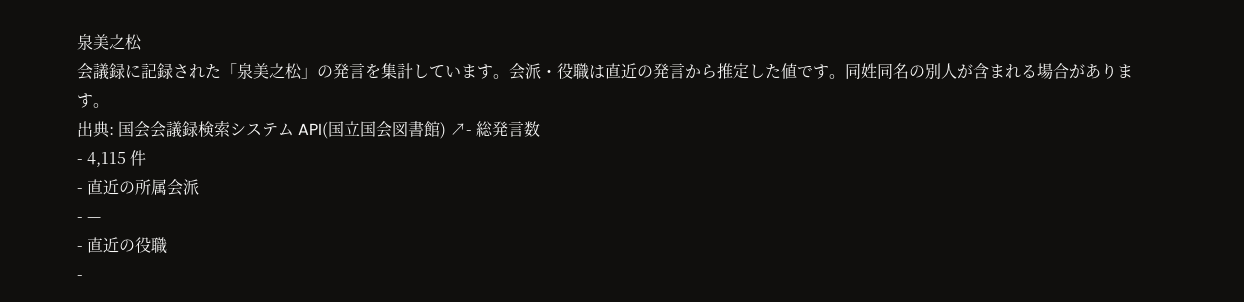泉美之松
会議録に記録された「泉美之松」の発言を集計しています。会派・役職は直近の発言から推定した値です。同姓同名の別人が含まれる場合があります。
出典: 国会会議録検索システム API(国立国会図書館) ↗- 総発言数
- 4,115 件
- 直近の所属会派
- —
- 直近の役職
-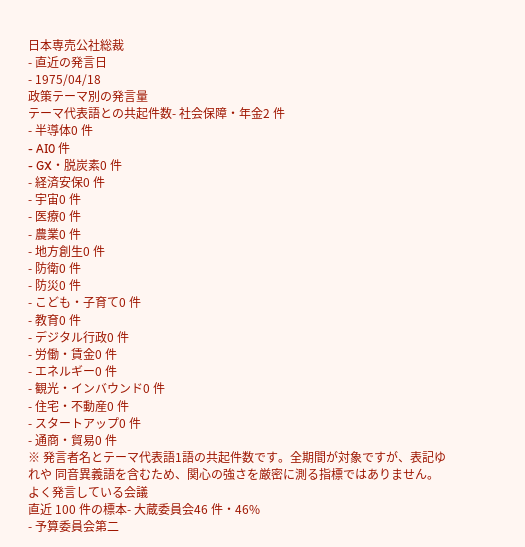日本専売公社総裁
- 直近の発言日
- 1975/04/18
政策テーマ別の発言量
テーマ代表語との共起件数- 社会保障・年金2 件
- 半導体0 件
- AI0 件
- GX・脱炭素0 件
- 経済安保0 件
- 宇宙0 件
- 医療0 件
- 農業0 件
- 地方創生0 件
- 防衛0 件
- 防災0 件
- こども・子育て0 件
- 教育0 件
- デジタル行政0 件
- 労働・賃金0 件
- エネルギー0 件
- 観光・インバウンド0 件
- 住宅・不動産0 件
- スタートアップ0 件
- 通商・貿易0 件
※ 発言者名とテーマ代表語1語の共起件数です。全期間が対象ですが、表記ゆれや 同音異義語を含むため、関心の強さを厳密に測る指標ではありません。
よく発言している会議
直近 100 件の標本- 大蔵委員会46 件・46%
- 予算委員会第二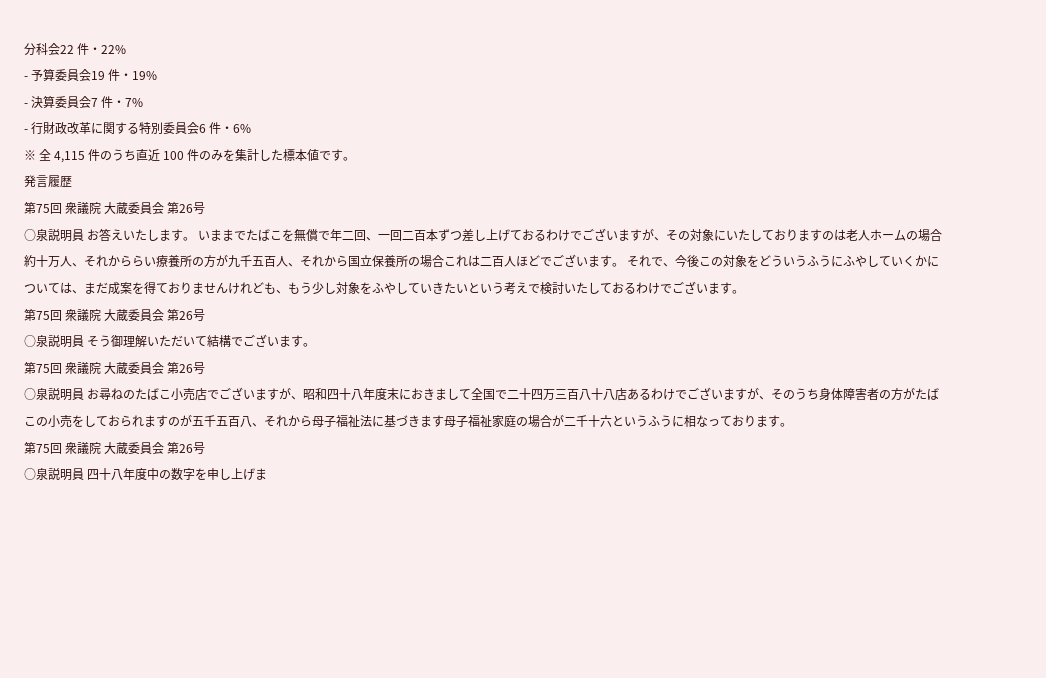分科会22 件・22%
- 予算委員会19 件・19%
- 決算委員会7 件・7%
- 行財政改革に関する特別委員会6 件・6%
※ 全 4,115 件のうち直近 100 件のみを集計した標本値です。
発言履歴
第75回 衆議院 大蔵委員会 第26号
○泉説明員 お答えいたします。 いままでたばこを無償で年二回、一回二百本ずつ差し上げておるわけでございますが、その対象にいたしておりますのは老人ホームの場合約十万人、それかららい療養所の方が九千五百人、それから国立保養所の場合これは二百人ほどでございます。 それで、今後この対象をどういうふうにふやしていくかについては、まだ成案を得ておりませんけれども、もう少し対象をふやしていきたいという考えで検討いたしておるわけでございます。
第75回 衆議院 大蔵委員会 第26号
○泉説明員 そう御理解いただいて結構でございます。
第75回 衆議院 大蔵委員会 第26号
○泉説明員 お尋ねのたばこ小売店でございますが、昭和四十八年度末におきまして全国で二十四万三百八十八店あるわけでございますが、そのうち身体障害者の方がたばこの小売をしておられますのが五千五百八、それから母子福祉法に基づきます母子福祉家庭の場合が二千十六というふうに相なっております。
第75回 衆議院 大蔵委員会 第26号
○泉説明員 四十八年度中の数字を申し上げま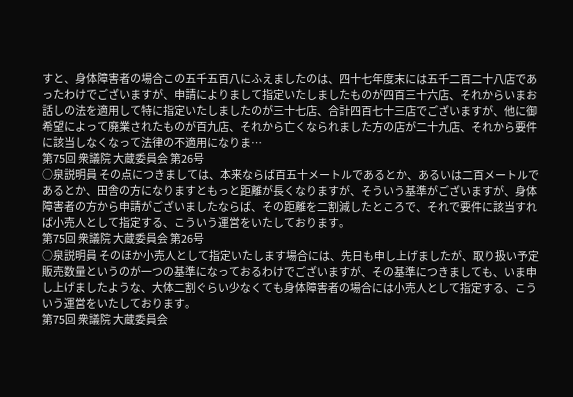すと、身体障害者の場合この五千五百八にふえましたのは、四十七年度末には五千二百二十八店であったわけでございますが、申請によりまして指定いたしましたものが四百三十六店、それからいまお話しの法を適用して特に指定いたしましたのが三十七店、合計四百七十三店でございますが、他に御希望によって廃業されたものが百九店、それから亡くなられました方の店が二十九店、それから要件に該当しなくなって法律の不適用になりま…
第75回 衆議院 大蔵委員会 第26号
○泉説明員 その点につきましては、本来ならば百五十メートルであるとか、あるいは二百メートルであるとか、田舎の方になりますともっと距離が長くなりますが、そういう基準がございますが、身体障害者の方から申請がございましたならば、その距離を二割減したところで、それで要件に該当すれば小売人として指定する、こういう運営をいたしております。
第75回 衆議院 大蔵委員会 第26号
○泉説明員 そのほか小売人として指定いたします場合には、先日も申し上げましたが、取り扱い予定販売数量というのが一つの基準になっておるわけでございますが、その基準につきましても、いま申し上げましたような、大体二割ぐらい少なくても身体障害者の場合には小売人として指定する、こういう運営をいたしております。
第75回 衆議院 大蔵委員会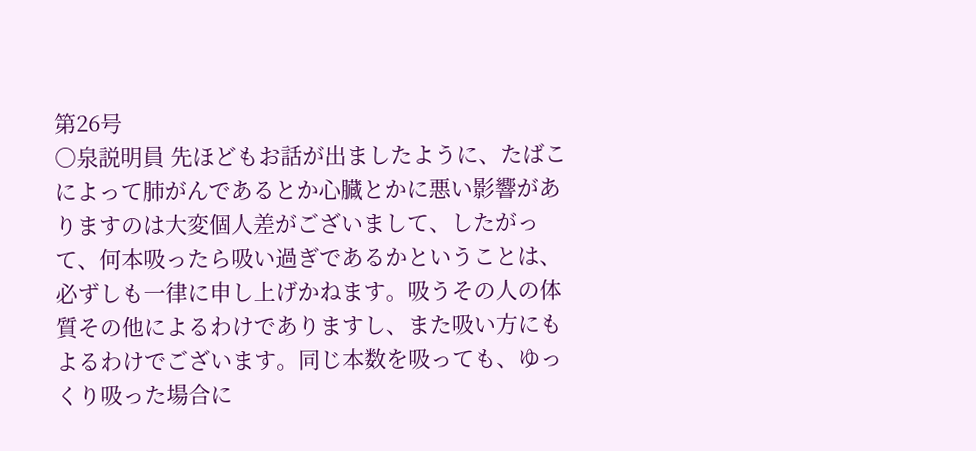第26号
○泉説明員 先ほどもお話が出ましたように、たばこによって肺がんであるとか心臓とかに悪い影響がありますのは大変個人差がございまして、したがって、何本吸ったら吸い過ぎであるかということは、必ずしも一律に申し上げかねます。吸うその人の体質その他によるわけでありますし、また吸い方にもよるわけでございます。同じ本数を吸っても、ゆっくり吸った場合に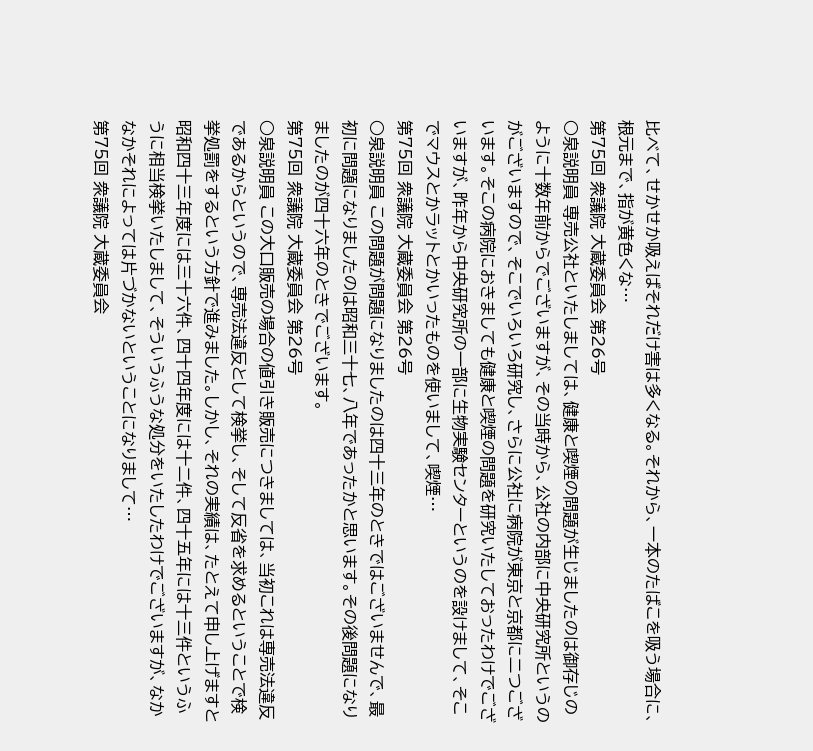比べて、せかせか吸えばそれだけ害は多くなる。それから、一本のたばこを吸う場合に、根元まで、指が黄色くな…
第75回 衆議院 大蔵委員会 第26号
○泉説明員 専売公社といたしましては、健康と喫煙の問題が生じましたのは御存じのように十数年前からでございますが、その当時から、公社の内部に中央研究所というのがございますので、そこでいろいろ研究し、さらに公社に病院が東京と京都に二つございます。そこの病院におきましても健康と喫煙の問題を研究いたしておったわけでございますが、昨年から中央研究所の一部に生物実験センターというのを設けまして、そこでマウスとかラットとかいったものを使いまして、喫煙…
第75回 衆議院 大蔵委員会 第26号
○泉説明員 この問題が問題になりましたのは四十三年のときではございませんで、最初に問題になりましたのは昭和三十七、八年であったかと思います。その後問題になりましたのが四十六年のときでございます。
第75回 衆議院 大蔵委員会 第26号
○泉説明員 この大口販売の場合の値引き販売につきましては、当初これは専売法違反であるからというので、専売法違反として検挙し、そして反省を求めるということで検挙処罰をするという方針で進みました。しかし、それの実績は、たとえて申し上げますと昭和四十三年度には三十六件、四十四年度には十二件、四十五年には十三件というふうに相当検挙いたしまして、そういうふうな処分をいたしたわけでございますが、なかなかそれによっては片づかないということになりまして…
第75回 衆議院 大蔵委員会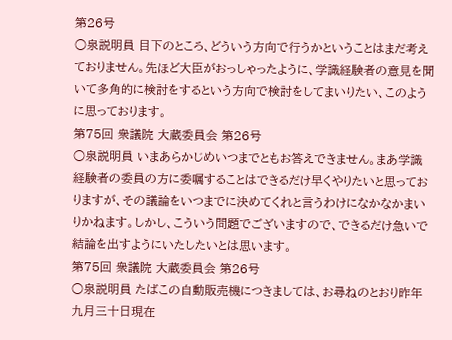第26号
○泉説明員 目下のところ、どういう方向で行うかということはまだ考えておりません。先ほど大臣がおっしゃったように、学識経験者の意見を聞いて多角的に検討をするという方向で検討をしてまいりたい、このように思っております。
第75回 衆議院 大蔵委員会 第26号
○泉説明員 いまあらかじめいつまでともお答えできません。まあ学識経験者の委員の方に委嘱することはできるだけ早くやりたいと思っておりますが、その議論をいつまでに決めてくれと言うわけになかなかまいりかねます。しかし、こういう問題でございますので、できるだけ急いで結論を出すようにいたしたいとは思います。
第75回 衆議院 大蔵委員会 第26号
○泉説明員 たばこの自動販売機につきましては、お尋ねのとおり昨年九月三十日現在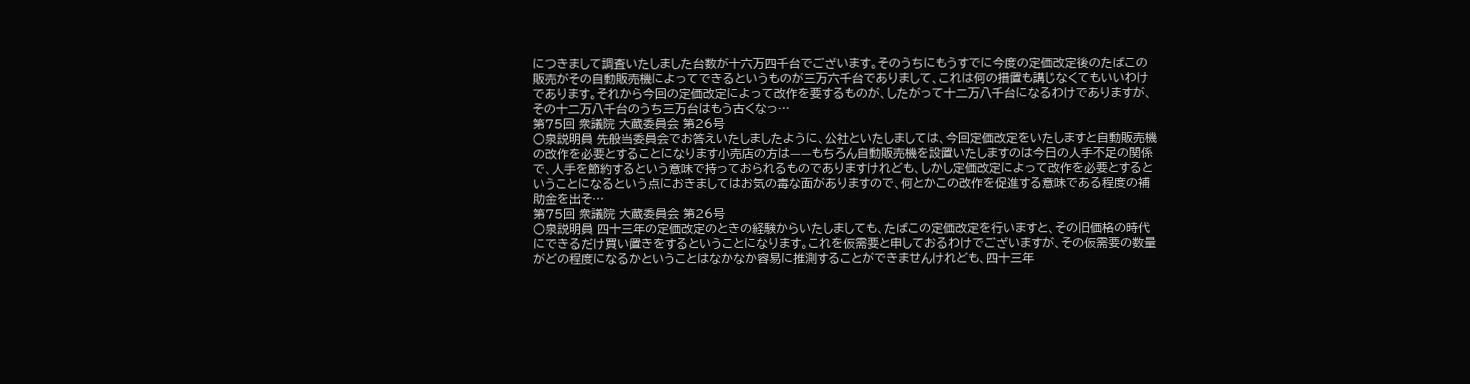につきまして調査いたしました台数が十六万四千台でございます。そのうちにもうすでに今度の定価改定後のたばこの販売がその自動販売機によってできるというものが三万六千台でありまして、これは何の措置も講じなくてもいいわけであります。それから今回の定価改定によって改作を要するものが、したがって十二万八千台になるわけでありますが、その十二万八千台のうち三万台はもう古くなっ…
第75回 衆議院 大蔵委員会 第26号
○泉説明員 先般当委員会でお答えいたしましたように、公社といたしましては、今回定価改定をいたしますと自動販売機の改作を必要とすることになります小売店の方は——もちろん自動販売機を設置いたしますのは今日の人手不足の関係で、人手を節約するという意味で持っておられるものでありますけれども、しかし定価改定によって改作を必要とするということになるという点におきましてはお気の毒な面がありますので、何とかこの改作を促進する意味である程度の補助金を出そ…
第75回 衆議院 大蔵委員会 第26号
○泉説明員 四十三年の定価改定のときの経験からいたしましても、たばこの定価改定を行いますと、その旧価格の時代にできるだけ買い置きをするということになります。これを仮需要と申しておるわけでございますが、その仮需要の数量がどの程度になるかということはなかなか容易に推測することができませんけれども、四十三年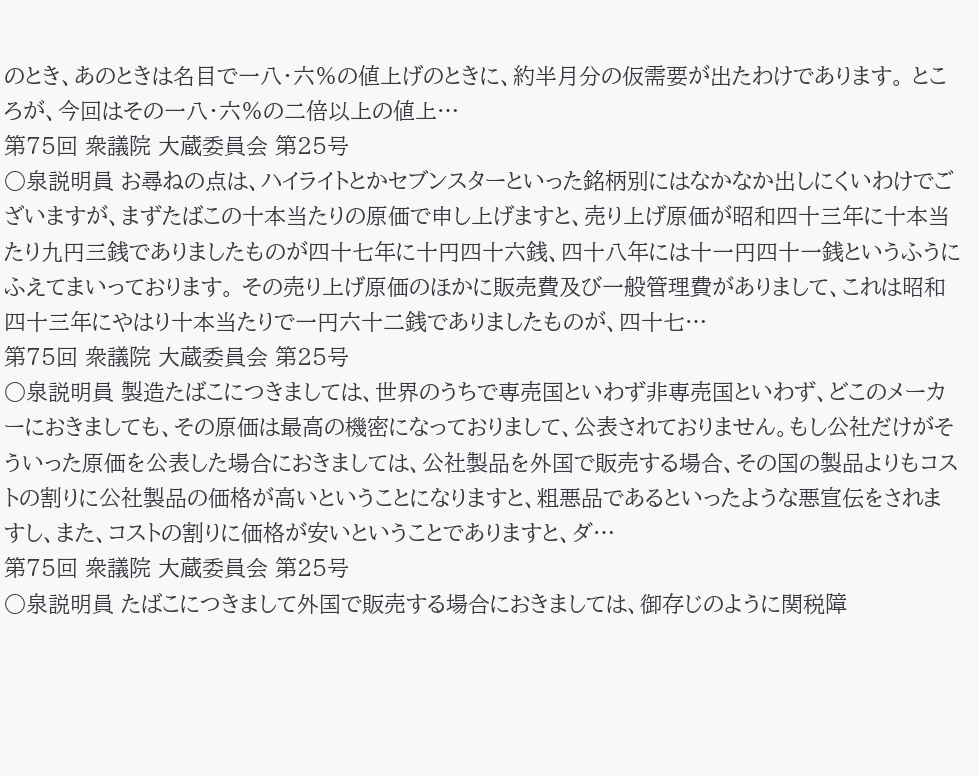のとき、あのときは名目で一八・六%の値上げのときに、約半月分の仮需要が出たわけであります。 ところが、今回はその一八・六%の二倍以上の値上…
第75回 衆議院 大蔵委員会 第25号
○泉説明員 お尋ねの点は、ハイライトとかセブンスターといった銘柄別にはなかなか出しにくいわけでございますが、まずたばこの十本当たりの原価で申し上げますと、売り上げ原価が昭和四十三年に十本当たり九円三銭でありましたものが四十七年に十円四十六銭、四十八年には十一円四十一銭というふうにふえてまいっております。 その売り上げ原価のほかに販売費及び一般管理費がありまして、これは昭和四十三年にやはり十本当たりで一円六十二銭でありましたものが、四十七…
第75回 衆議院 大蔵委員会 第25号
○泉説明員 製造たばこにつきましては、世界のうちで専売国といわず非専売国といわず、どこのメーカーにおきましても、その原価は最高の機密になっておりまして、公表されておりません。もし公社だけがそういった原価を公表した場合におきましては、公社製品を外国で販売する場合、その国の製品よりもコストの割りに公社製品の価格が高いということになりますと、粗悪品であるといったような悪宣伝をされますし、また、コストの割りに価格が安いということでありますと、ダ…
第75回 衆議院 大蔵委員会 第25号
○泉説明員 たばこにつきまして外国で販売する場合におきましては、御存じのように関税障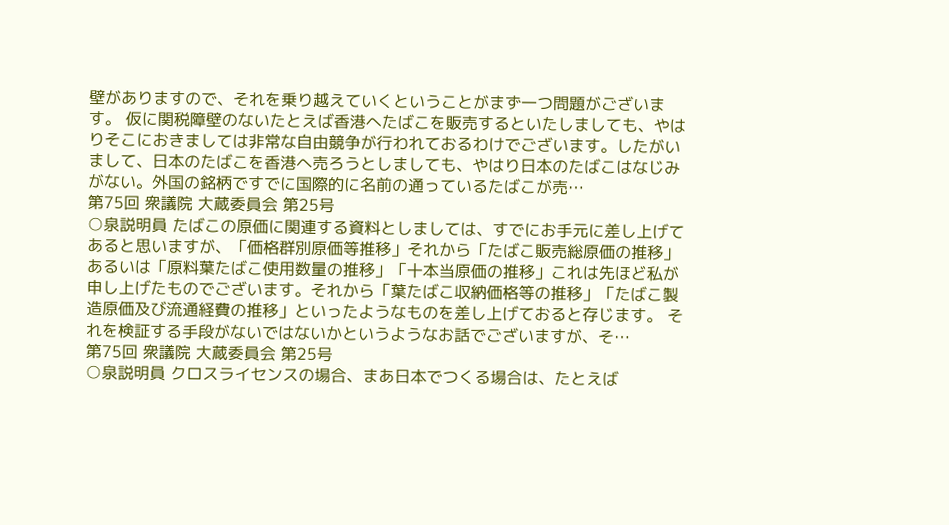壁がありますので、それを乗り越えていくということがまず一つ問題がございます。 仮に関税障壁のないたとえば香港へたばこを販売するといたしましても、やはりそこにおきましては非常な自由競争が行われておるわけでございます。したがいまして、日本のたばこを香港へ売ろうとしましても、やはり日本のたばこはなじみがない。外国の銘柄ですでに国際的に名前の通っているたばこが売…
第75回 衆議院 大蔵委員会 第25号
○泉説明員 たばこの原価に関連する資料としましては、すでにお手元に差し上げてあると思いますが、「価格群別原価等推移」それから「たばこ販売総原価の推移」あるいは「原料葉たばこ使用数量の推移」「十本当原価の推移」これは先ほど私が申し上げたものでございます。それから「葉たばこ収納価格等の推移」「たばこ製造原価及び流通経費の推移」といったようなものを差し上げておると存じます。 それを検証する手段がないではないかというようなお話でございますが、そ…
第75回 衆議院 大蔵委員会 第25号
○泉説明員 クロスライセンスの場合、まあ日本でつくる場合は、たとえば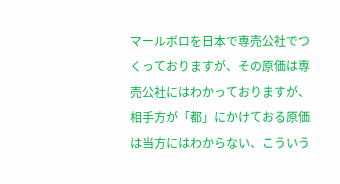マールボロを日本で専売公社でつくっておりますが、その原価は専売公社にはわかっておりますが、相手方が「都」にかけておる原価は当方にはわからない、こういう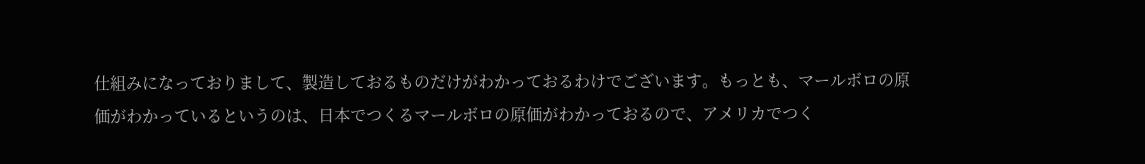仕組みになっておりまして、製造しておるものだけがわかっておるわけでございます。もっとも、マールボロの原価がわかっているというのは、日本でつくるマールボロの原価がわかっておるので、アメリカでつく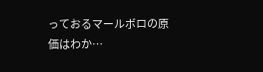っておるマールボロの原価はわか…